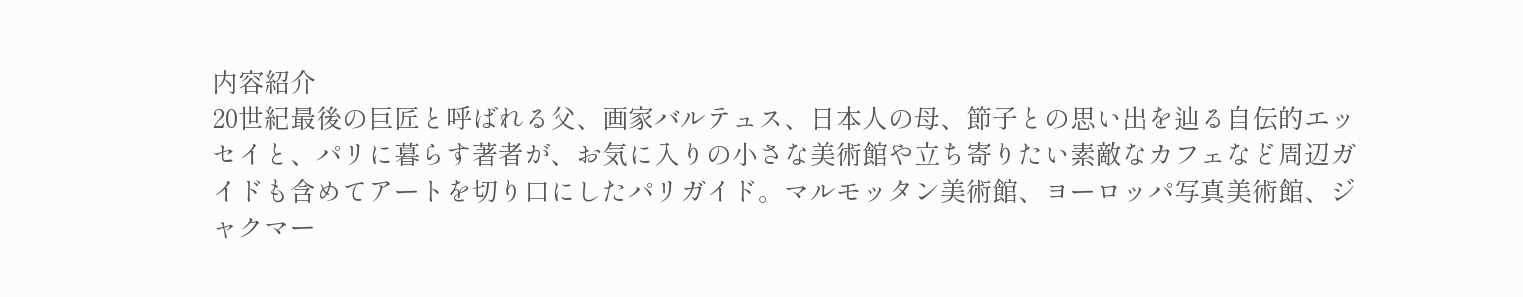内容紹介
20世紀最後の巨匠と呼ばれる父、画家バルテュス、日本人の母、節子との思い出を辿る自伝的エッセイと、パリに暮らす著者が、お気に入りの小さな美術館や立ち寄りたい素敵なカフェなど周辺ガイドも含めてアートを切り口にしたパリガイド。マルモッタン美術館、ヨーロッパ写真美術館、ジャクマー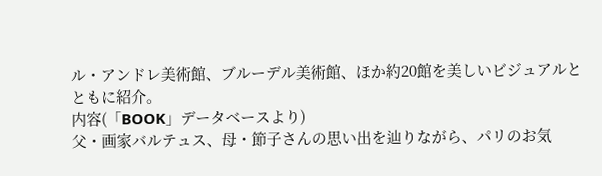ル・アンドレ美術館、ブルーデル美術館、ほか約20館を美しいビジュアルとともに紹介。
内容(「BOOK」データベースより)
父・画家バルテュス、母・節子さんの思い出を辿りながら、パリのお気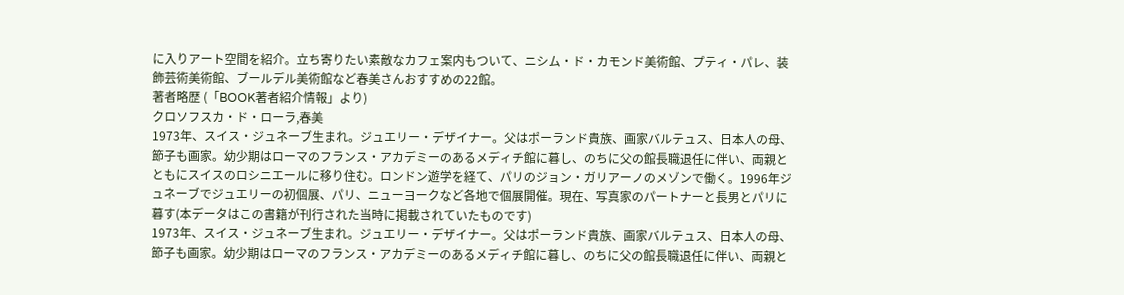に入りアート空間を紹介。立ち寄りたい素敵なカフェ案内もついて、ニシム・ド・カモンド美術館、プティ・パレ、装飾芸術美術館、ブールデル美術館など春美さんおすすめの22館。
著者略歴 (「BOOK著者紹介情報」より)
クロソフスカ・ド・ローラ,春美
1973年、スイス・ジュネーブ生まれ。ジュエリー・デザイナー。父はポーランド貴族、画家バルテュス、日本人の母、節子も画家。幼少期はローマのフランス・アカデミーのあるメディチ館に暮し、のちに父の館長職退任に伴い、両親とともにスイスのロシニエールに移り住む。ロンドン遊学を経て、パリのジョン・ガリアーノのメゾンで働く。1996年ジュネーブでジュエリーの初個展、パリ、ニューヨークなど各地で個展開催。現在、写真家のパートナーと長男とパリに暮す(本データはこの書籍が刊行された当時に掲載されていたものです)
1973年、スイス・ジュネーブ生まれ。ジュエリー・デザイナー。父はポーランド貴族、画家バルテュス、日本人の母、節子も画家。幼少期はローマのフランス・アカデミーのあるメディチ館に暮し、のちに父の館長職退任に伴い、両親と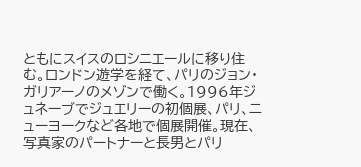ともにスイスのロシニエールに移り住む。ロンドン遊学を経て、パリのジョン・ガリアーノのメゾンで働く。1996年ジュネーブでジュエリーの初個展、パリ、ニューヨークなど各地で個展開催。現在、写真家のパートナーと長男とパリ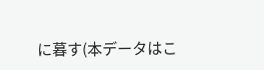に暮す(本データはこ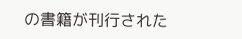の書籍が刊行された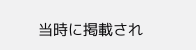当時に掲載され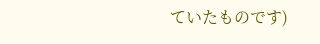ていたものです)